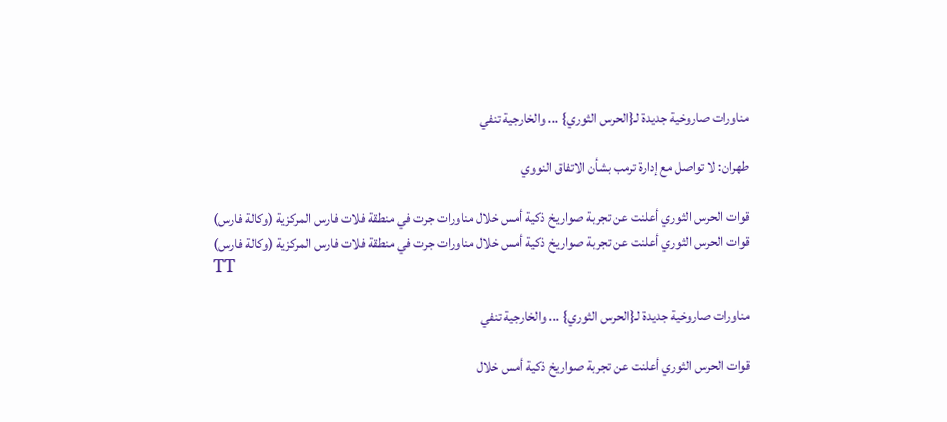مناورات صاروخية جديدة لـ{الحرس الثوري} ... والخارجية تنفي

طهران: لا تواصل مع إدارة ترمب بشأن الاتفاق النووي

قوات الحرس الثوري أعلنت عن تجربة صواريخ ذكية أمس خلال مناورات جرت في منطقة فلات فارس المركزية (وكالة فارس)
قوات الحرس الثوري أعلنت عن تجربة صواريخ ذكية أمس خلال مناورات جرت في منطقة فلات فارس المركزية (وكالة فارس)
TT

مناورات صاروخية جديدة لـ{الحرس الثوري} ... والخارجية تنفي

قوات الحرس الثوري أعلنت عن تجربة صواريخ ذكية أمس خلال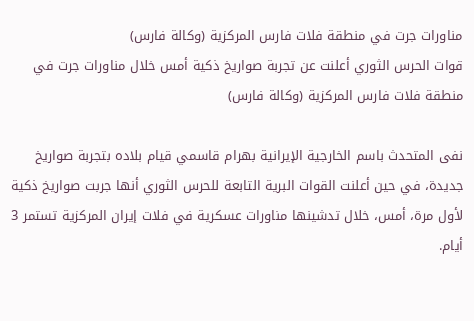مناورات جرت في منطقة فلات فارس المركزية (وكالة فارس)
قوات الحرس الثوري أعلنت عن تجربة صواريخ ذكية أمس خلال مناورات جرت في منطقة فلات فارس المركزية (وكالة فارس)

نفى المتحدث باسم الخارجية الإيرانية بهرام قاسمي قيام بلاده بتجربة صواريخ جديدة، في حين أعلنت القوات البرية التابعة للحرس الثوري أنها جربت صواريخ ذكية لأول مرة، أمس، خلال تدشينها مناورات عسكرية في فلات إيران المركزية تستمر 3 أيام.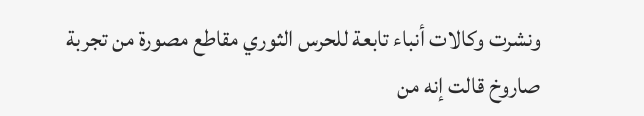ونشرت وكالات أنباء تابعة للحرس الثوري مقاطع مصورة من تجربة صاروخ قالت إنه من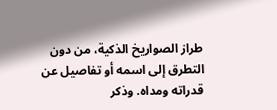طراز الصواريخ الذكية، من دون التطرق إلى اسمه أو تفاصيل عن قدراته ومداه. وذكر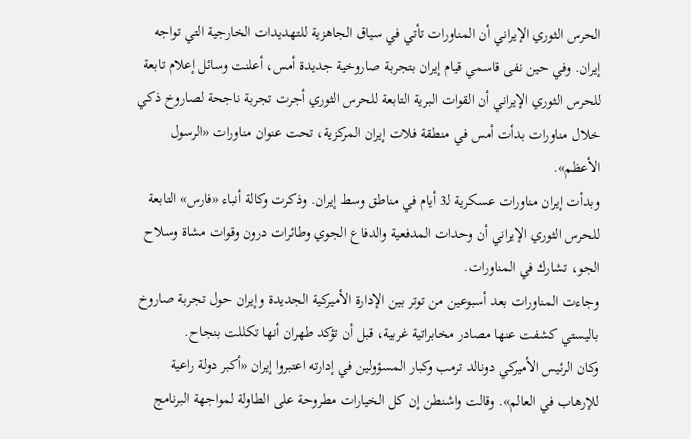الحرس الثوري الإيراني أن المناورات تأتي في سياق الجاهزية للتهديدات الخارجية التي تواجه إيران. وفي حين نفى قاسمي قيام إيران بتجربة صاروخية جديدة أمس، أعلنت وسائل إعلام تابعة للحرس الثوري الإيراني أن القوات البرية التابعة للحرس الثوري أجرت تجربة ناجحة لصاروخ ذكي خلال مناورات بدأت أمس في منطقة فلات إيران المركزية، تحت عنوان مناورات «الرسول الأعظم».
وبدأت إيران مناورات عسكرية لـ3 أيام في مناطق وسط إيران. وذكرت وكالة أنباء «فارس» التابعة للحرس الثوري الإيراني أن وحدات المدفعية والدفاع الجوي وطائرات درون وقوات مشاة وسلاح الجو، تشارك في المناورات.
وجاءت المناورات بعد أسبوعين من توتر بين الإدارة الأميركية الجديدة وإيران حول تجربة صاروخ باليستي كشفت عنها مصادر مخابراتية غربية، قبل أن تؤكد طهران أنها تكللت بنجاح.
وكان الرئيس الأميركي دونالد ترمب وكبار المسؤولين في إدارته اعتبروا إيران «أكبر دولة راعية للإرهاب في العالم». وقالت واشنطن إن كل الخيارات مطروحة على الطاولة لمواجهة البرنامج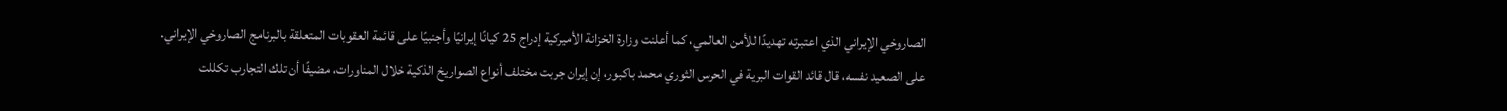الصاروخي الإيراني الذي اعتبرته تهديدًا للأمن العالمي، كما أعلنت وزارة الخزانة الأميركية إدراج 25 كيانًا إيرانيًا وأجنبيًا على قائمة العقوبات المتعلقة بالبرنامج الصاروخي الإيراني.
على الصعيد نفسه، قال قائد القوات البرية في الحرس الثوري محمد باكبور، إن إيران جربت مختلف أنواع الصواريخ الذكية خلال المناورات، مضيفًا أن تلك التجارب تكللت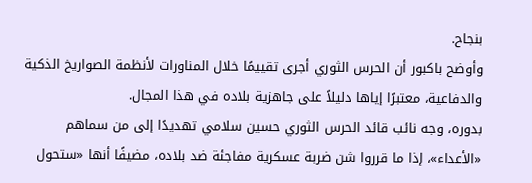بنجاح.
وأوضح باكبور أن الحرس الثوري أجرى تقييمًا خلال المناورات لأنظمة الصواريخ الذكية والدفاعية، معتبرًا إياها دليلاً على جاهزية بلاده في هذا المجال.
بدوره، وجه نائب قائد الحرس الثوري حسين سلامي تهديدًا إلى من سماهم «الأعداء»، إذا ما قرروا شن ضربة عسكرية مفاجئة ضد بلاده، مضيفًا أنها «ستحول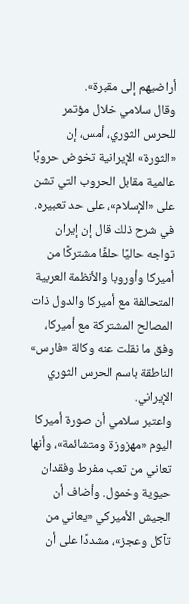أراضيهم إلى مقبرة».
وقال سلامي خلال مؤتمر للحرس الثوري، أمس، إن «الثورة» الإيرانية تخوض حروبًا عالمية مقابل الحروب التي تشن على «الإسلام»، على حد تعبيره. في شرح ذلك قال إن إيران تواجه حاليًا حلفًا مشتركًا من أميركا وأوروبا والأنظمة العربية المتحالفة مع أميركا والدول ذات المصالح المشتركة مع أميركا، وفق ما نقلت عنه وكالة «فارس» الناطقة باسم الحرس الثوري الإيراني.
واعتبر سلامي أن صورة أميركا اليوم «مهزوزة ومتشائمة»، وأنها تعاني من تعب مفرط وفقدان حيوية وخمول. وأضاف أن الجيش الأميركي «يعاني من تآكل وعجز»، مشددًا على أن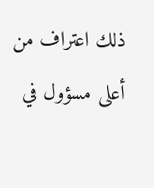ذلك اعتراف من أعلى مسؤول في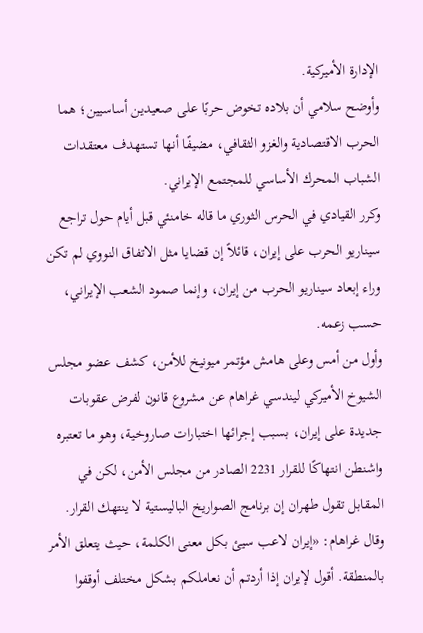الإدارة الأميركية.
وأوضح سلامي أن بلاده تخوض حربًا على صعيدين أساسيين؛ هما الحرب الاقتصادية والغزو الثقافي، مضيفًا أنها تستهدف معتقدات الشباب المحرك الأساسي للمجتمع الإيراني.
وكرر القيادي في الحرس الثوري ما قاله خامنئي قبل أيام حول تراجع سيناريو الحرب على إيران، قائلاً إن قضايا مثل الاتفاق النووي لم تكن وراء إبعاد سيناريو الحرب من إيران، وإنما صمود الشعب الإيراني، حسب زعمه.
وأول من أمس وعلى هامش مؤتمر ميونيخ للأمن، كشف عضو مجلس الشيوخ الأميركي ليندسي غراهام عن مشروع قانون لفرض عقوبات جديدة على إيران، بسبب إجرائها اختبارات صاروخية، وهو ما تعتبره واشنطن انتهاكًا للقرار 2231 الصادر من مجلس الأمن، لكن في المقابل تقول طهران إن برنامج الصواريخ الباليستية لا ينتهك القرار.
وقال غراهام: «إيران لاعب سيئ بكل معنى الكلمة، حيث يتعلق الأمر بالمنطقة. أقول لإيران إذا أردتم أن نعاملكم بشكل مختلف أوقفوا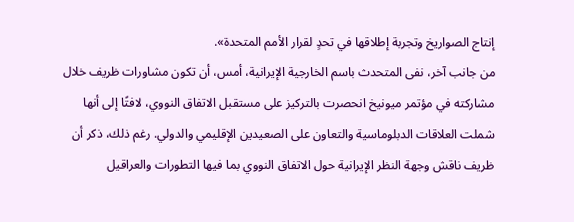إنتاج الصواريخ وتجربة إطلاقها في تحدٍ لقرار الأمم المتحدة».
من جانب آخر، نفى المتحدث باسم الخارجية الإيرانية، أمس، أن تكون مشاورات ظريف خلال مشاركته في مؤتمر ميونيخ انحصرت بالتركيز على مستقبل الاتفاق النووي، لافتًا إلى أنها شملت العلاقات الدبلوماسية والتعاون على الصعيدين الإقليمي والدولي. رغم ذلك، ذكر أن ظريف ناقش وجهة النظر الإيرانية حول الاتفاق النووي بما فيها التطورات والعراقيل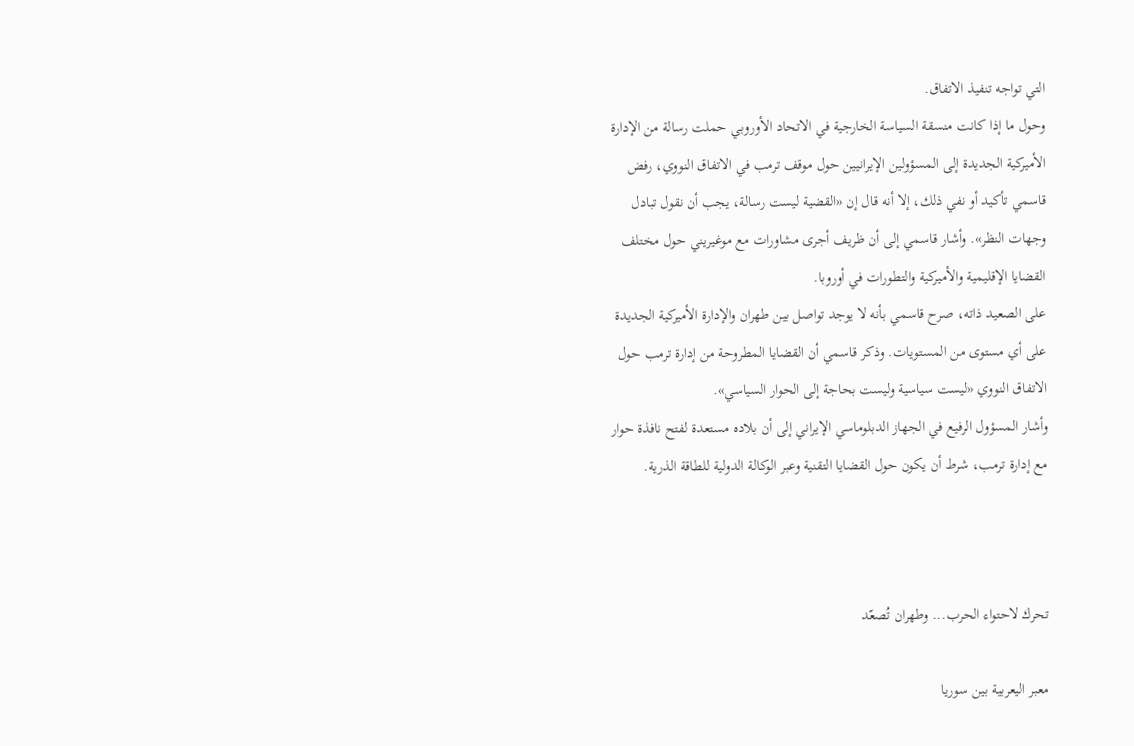التي تواجه تنفيذ الاتفاق.
وحول ما إذا كانت منسقة السياسة الخارجية في الاتحاد الأوروبي حملت رسالة من الإدارة الأميركية الجديدة إلى المسؤولين الإيرانيين حول موقف ترمب في الاتفاق النووي، رفض قاسمي تأكيد أو نفي ذلك، إلا أنه قال إن «القضية ليست رسالة، يجب أن نقول تبادل وجهات النظر». وأشار قاسمي إلى أن ظريف أجرى مشاورات مع موغيريني حول مختلف القضايا الإقليمية والأميركية والتطورات في أوروبا.
على الصعيد ذاته، صرح قاسمي بأنه لا يوجد تواصل بين طهران والإدارة الأميركية الجديدة على أي مستوى من المستويات. وذكر قاسمي أن القضايا المطروحة من إدارة ترمب حول الاتفاق النووي «ليست سياسية وليست بحاجة إلى الحوار السياسي».
وأشار المسؤول الرفيع في الجهاز الدبلوماسي الإيراني إلى أن بلاده مستعدة لفتح نافذة حوار مع إدارة ترمب، شرط أن يكون حول القضايا التقنية وعبر الوكالة الدولية للطاقة الذرية.



تحرك لاحتواء الحرب... وطهران تُصعّد

معبر اليعربية بين سوريا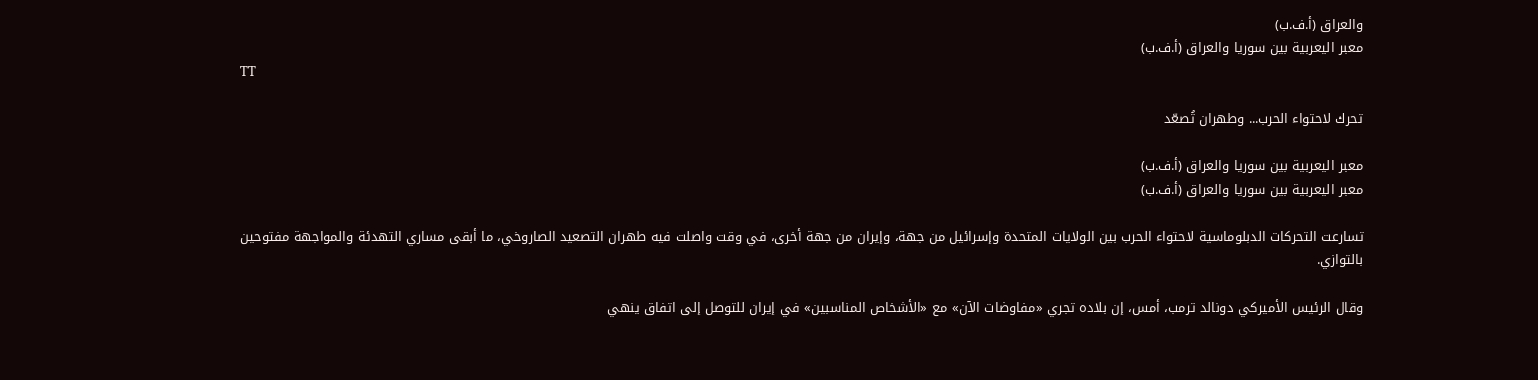والعراق (أ.ف.ب)
معبر اليعربية بين سوريا والعراق (أ.ف.ب)
TT

تحرك لاحتواء الحرب... وطهران تُصعّد

معبر اليعربية بين سوريا والعراق (أ.ف.ب)
معبر اليعربية بين سوريا والعراق (أ.ف.ب)

تسارعت التحركات الدبلوماسية لاحتواء الحرب بين الولايات المتحدة وإسرائيل من جهة، وإيران من جهة أخرى، في وقت واصلت فيه طهران التصعيد الصاروخي، ما أبقى مساري التهدئة والمواجهة مفتوحين بالتوازي.

وقال الرئيس الأميركي دونالد ترمب، أمس، إن بلاده تجري «مفاوضات الآن» مع «الأشخاص المناسبين» في إيران للتوصل إلى اتفاق ينهي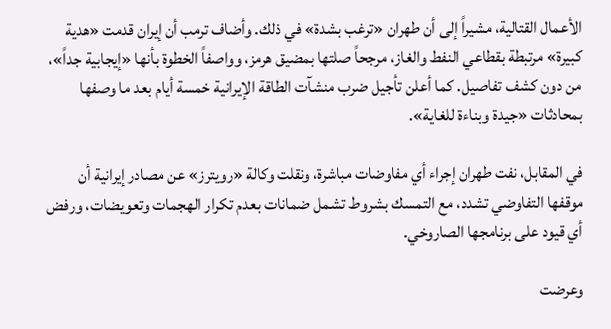الأعمال القتالية، مشيراً إلى أن طهران «ترغب بشدة» في ذلك. وأضاف ترمب أن إيران قدمت «هدية كبيرة» مرتبطة بقطاعي النفط والغاز، مرجحاً صلتها بمضيق هرمز، وواصفاً الخطوة بأنها «إيجابية جداً»، من دون كشف تفاصيل. كما أعلن تأجيل ضرب منشآت الطاقة الإيرانية خمسة أيام بعد ما وصفها بمحادثات «جيدة وبناءة للغاية».

في المقابل، نفت طهران إجراء أي مفاوضات مباشرة، ونقلت وكالة «رويترز» عن مصادر إيرانية أن موقفها التفاوضي تشدد، مع التمسك بشروط تشمل ضمانات بعدم تكرار الهجمات وتعويضات، ورفض أي قيود على برنامجها الصاروخي.

وعرضت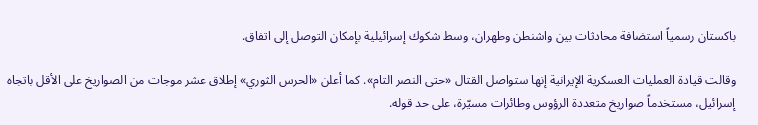باكستان رسمياً استضافة محادثات بين واشنطن وطهران، وسط شكوك إسرائيلية بإمكان التوصل إلى اتفاق.

وقالت قيادة العمليات العسكرية الإيرانية إنها ستواصل القتال «حتى النصر التام». كما أعلن «الحرس الثوري» إطلاق عشر موجات من الصواريخ على الأقل باتجاه إسرائيل، مستخدماً صواريخ متعددة الرؤوس وطائرات مسيّرة، على حد قوله.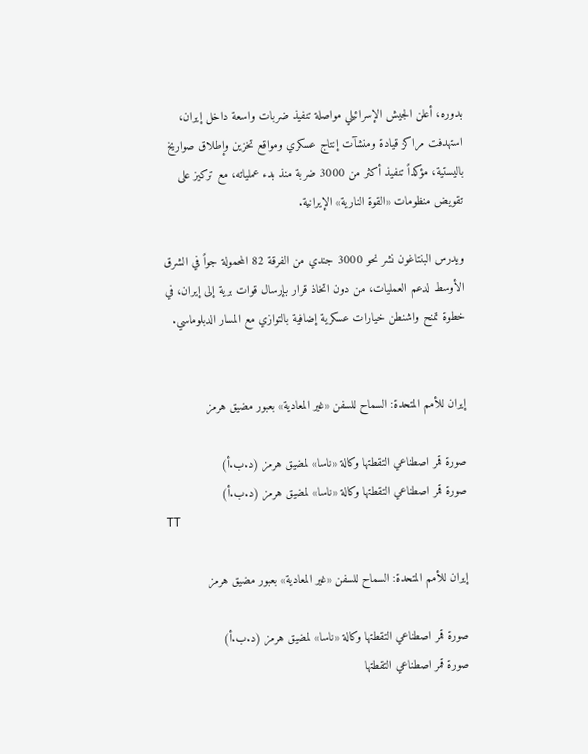بدوره، أعلن الجيش الإسرائيلي مواصلة تنفيذ ضربات واسعة داخل إيران، استهدفت مراكز قيادة ومنشآت إنتاج عسكري ومواقع تخزين وإطلاق صواريخ باليستية، مؤكداً تنفيذ أكثر من 3000 ضربة منذ بدء عملياته، مع تركيز على تقويض منظومات «القوة النارية» الإيرانية.

ويدرس البنتاغون نشر نحو 3000 جندي من الفرقة 82 المحمولة جواً في الشرق الأوسط لدعم العمليات، من دون اتخاذ قرار بإرسال قوات برية إلى إيران، في خطوة تمنح واشنطن خيارات عسكرية إضافية بالتوازي مع المسار الدبلوماسي.


إيران للأمم المتحدة: السماح للسفن «غير المعادية» بعبور مضيق هرمز

صورة قمر اصطناعي التقطتها وكالة «ناسا» لمضيق هرمز (د.ب.أ)
صورة قمر اصطناعي التقطتها وكالة «ناسا» لمضيق هرمز (د.ب.أ)
TT

إيران للأمم المتحدة: السماح للسفن «غير المعادية» بعبور مضيق هرمز

صورة قمر اصطناعي التقطتها وكالة «ناسا» لمضيق هرمز (د.ب.أ)
صورة قمر اصطناعي التقطتها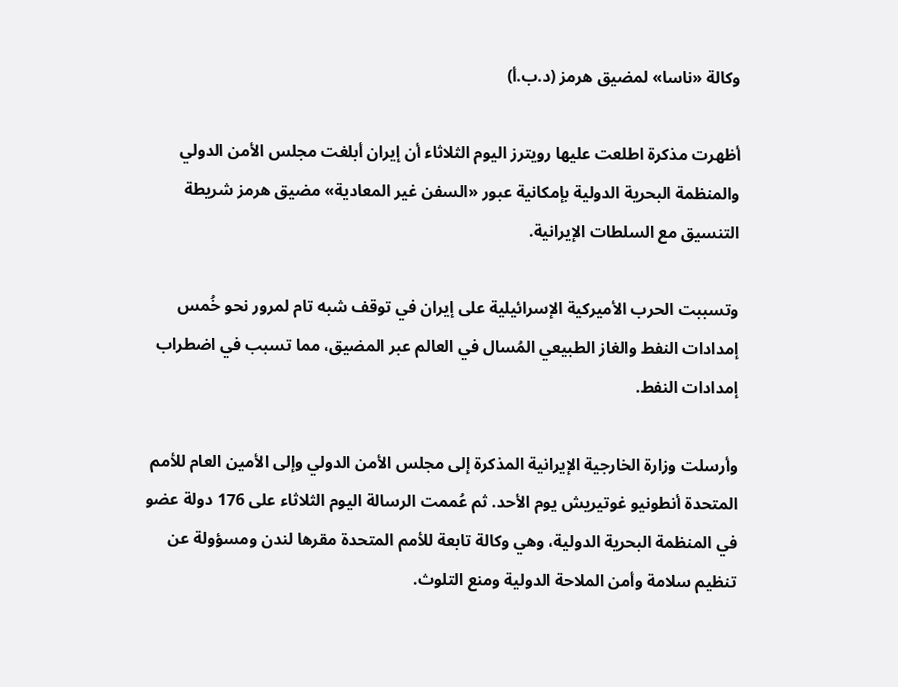وكالة «ناسا» لمضيق هرمز (د.ب.أ)

أظهرت مذكرة اطلعت عليها رويترز اليوم الثلاثاء أن إيران أبلغت مجلس الأمن الدولي والمنظمة البحرية الدولية بإمكانية عبور «السفن غير المعادية» مضيق هرمز شريطة التنسيق مع السلطات الإيرانية.

وتسببت الحرب الأميركية الإسرائيلية على إيران في توقف شبه تام لمرور نحو خُمس إمدادات النفط والغاز الطبيعي المُسال في العالم عبر المضيق، مما تسبب في اضطراب إمدادات النفط.

وأرسلت وزارة الخارجية الإيرانية المذكرة إلى مجلس الأمن الدولي وإلى الأمين العام للأمم المتحدة أنطونيو غوتيريش يوم الأحد. ثم عُممت الرسالة اليوم الثلاثاء على 176 دولة عضو في المنظمة البحرية الدولية، وهي وكالة تابعة للأمم المتحدة مقرها لندن ومسؤولة عن تنظيم سلامة وأمن الملاحة الدولية ومنع التلوث.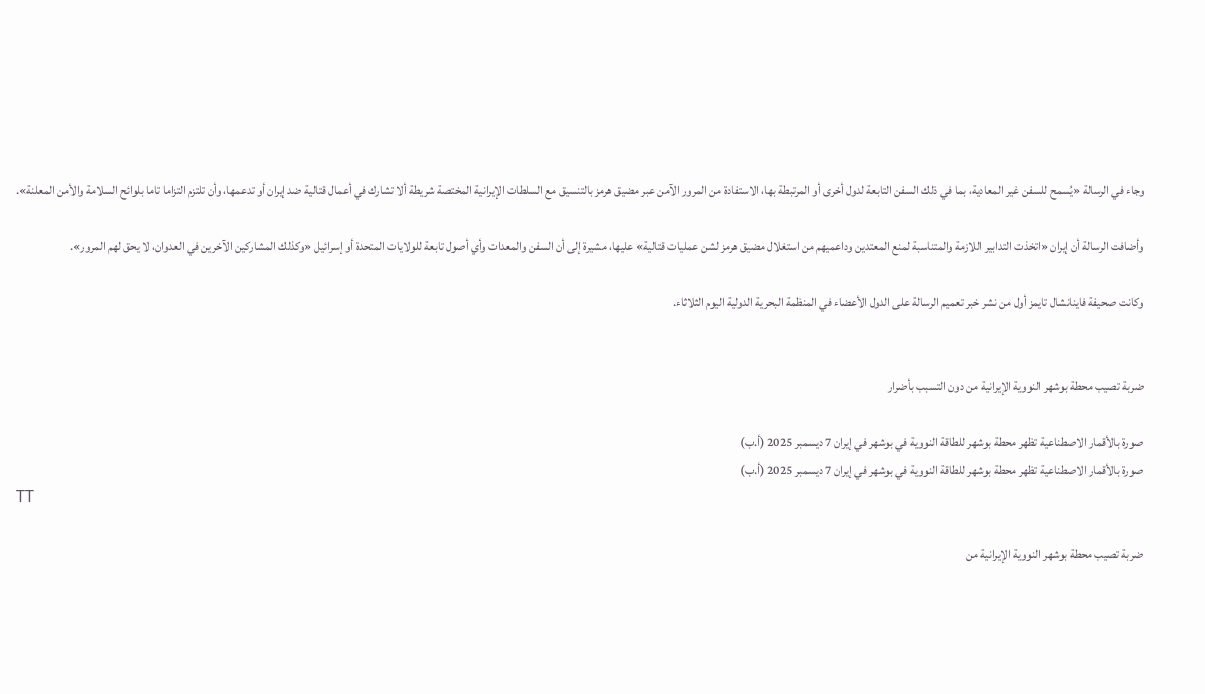وجاء في الرسالة «يُسمح للسفن غير المعادية، بما في ذلك السفن التابعة لدول أخرى أو المرتبطة بها، الاستفادة من المرور الآمن عبر مضيق هرمز بالتنسيق مع السلطات الإيرانية المختصة شريطة ألا تشارك في أعمال قتالية ضد إيران أو تدعمها، وأن تلتزم التزاما تاما بلوائح السلامة والأمن المعلنة».

وأضافت الرسالة أن إيران «اتخذت التدابير اللازمة والمتناسبة لمنع المعتدين وداعميهم من استغلال مضيق هرمز لشن عمليات قتالية» عليها، مشيرة إلى أن السفن والمعدات وأي أصول تابعة للولايات المتحدة أو إسرائيل «وكذلك المشاركين الآخرين في العدوان، لا يحق لهم المرور».

وكانت صحيفة فاينانشال تايمز أول من نشر خبر تعميم الرسالة على الدول الأعضاء في المنظمة البحرية الدولية اليوم الثلاثاء.


ضربة تصيب محطة بوشهر النووية الإيرانية من دون التسبب بأضرار

صورة بالأقمار الاصطناعية تظهر محطة بوشهر للطاقة النووية في بوشهر في إيران 7 ديسمبر 2025 (أ.ب)
صورة بالأقمار الاصطناعية تظهر محطة بوشهر للطاقة النووية في بوشهر في إيران 7 ديسمبر 2025 (أ.ب)
TT

ضربة تصيب محطة بوشهر النووية الإيرانية من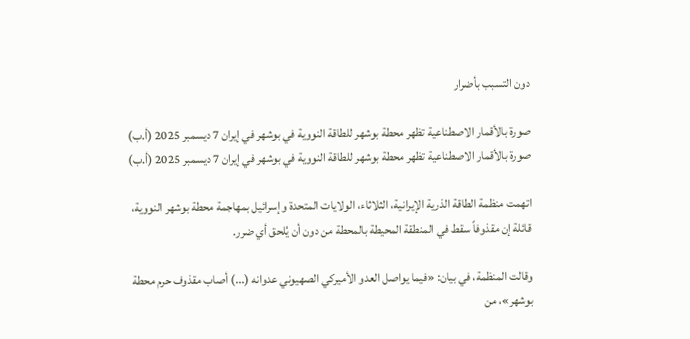دون التسبب بأضرار

صورة بالأقمار الاصطناعية تظهر محطة بوشهر للطاقة النووية في بوشهر في إيران 7 ديسمبر 2025 (أ.ب)
صورة بالأقمار الاصطناعية تظهر محطة بوشهر للطاقة النووية في بوشهر في إيران 7 ديسمبر 2025 (أ.ب)

اتهمت منظمة الطاقة الذرية الإيرانية، الثلاثاء، الولايات المتحدة وإسرائيل بمهاجمة محطة بوشهر النووية، قائلة إن مقذوفاً سقط في المنطقة المحيطة بالمحطة من دون أن يُلحق أي ضرر.

وقالت المنظمة، في بيان: «فيما يواصل العدو الأميركي الصهيوني عدوانه (...) أصاب مقذوف حرم محطة بوشهر»، من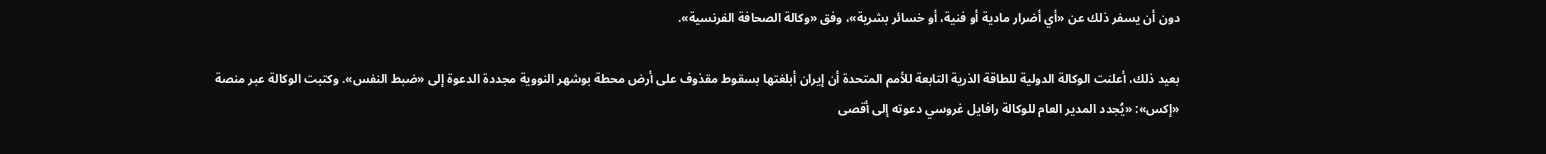دون أن يسفر ذلك عن «أي أضرار مادية أو فنية، أو خسائر بشرية»، وفق «وكالة الصحافة الفرنسية».

بعيد ذلك، أعلنت الوكالة الدولية للطاقة الذرية التابعة للأمم المتحدة أن إيران أبلغتها بسقوط مقذوف على أرض محطة بوشهر النووية مجددة الدعوة إلى «ضبط النفس». وكتبت الوكالة عبر منصة «إكس»: «يُجدد المدير العام للوكالة رافايل غروسي دعوته إلى أقصى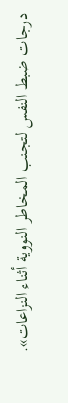درجات ضبط النفس لتجنب المخاطر النووية أثناء النزاعات».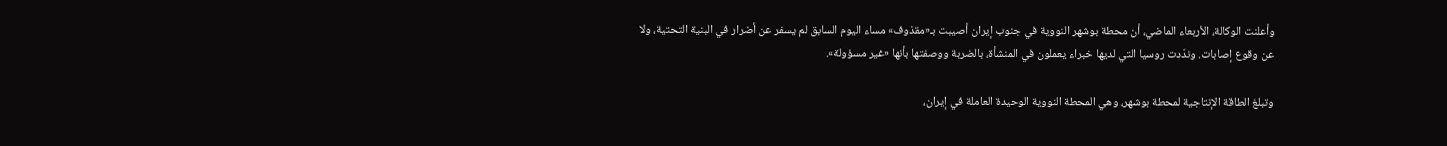وأعلنت الوكالة، الأربعاء الماضي، أن محطة بوشهر النووية في جنوب إيران أصيبت بـ«مقذوف» مساء اليوم السابق لم يسفر عن أضرار في البنية التحتية، ولا عن وقوع إصابات. وندّدت روسيا التي لديها خبراء يعملون في المنشأة، بالضربة ووصفتها بأنها «غير مسؤولة».

وتبلغ الطاقة الإنتاجية لمحطة بوشهر، وهي المحطة النووية الوحيدة العاملة في إيران،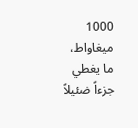1000 ميغاواط، ما يغطي جزءاً ضئيلاً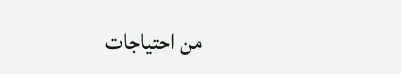من احتياجات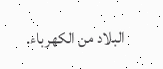البلاد من الكهرباء.